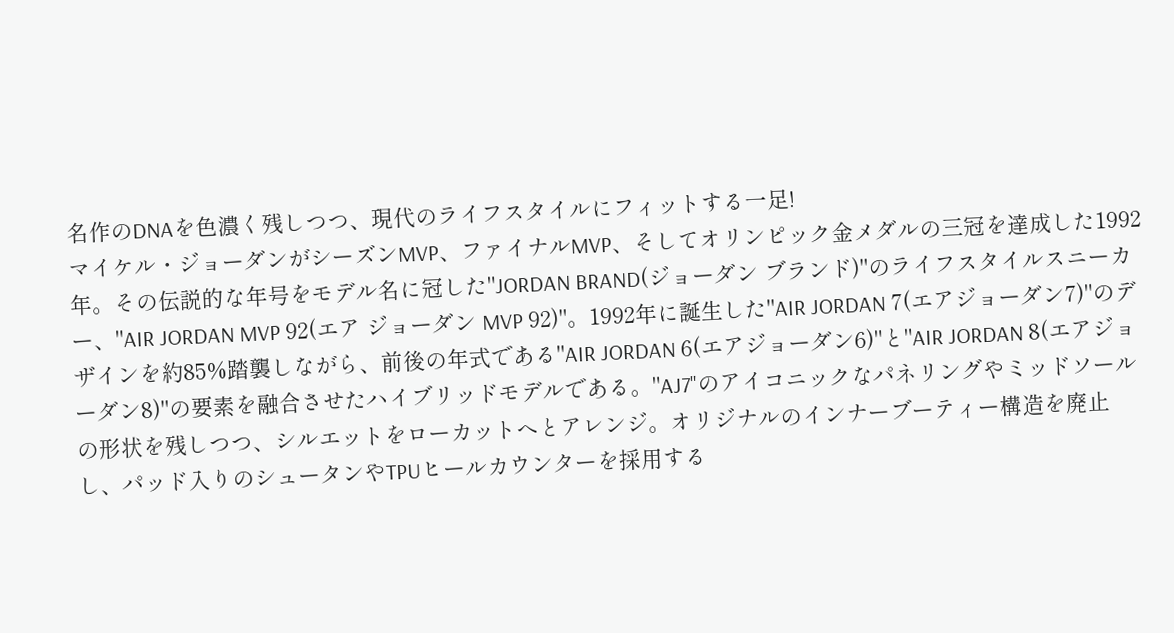名作のDNAを色濃く残しつつ、現代のライフスタイルにフィットする一足!
マイケル・ジョーダンがシーズンMVP、ファイナルMVP、そしてオリンピック金メダルの三冠を達成した1992年。その伝説的な年号をモデル名に冠した"JORDAN BRAND(ジョーダン ブランド)"のライフスタイルスニーカー、"AIR JORDAN MVP 92(エア ジョーダン MVP 92)"。1992年に誕生した"AIR JORDAN 7(エアジョーダン7)"のデザインを約85%踏襲しながら、前後の年式である"AIR JORDAN 6(エアジョーダン6)"と"AIR JORDAN 8(エアジョーダン8)"の要素を融合させたハイブリッドモデルである。"AJ7"のアイコニックなパネリングやミッドソールの形状を残しつつ、シルエットをローカットへとアレンジ。オリジナルのインナーブーティー構造を廃止し、パッド入りのシュータンやTPUヒールカウンターを採用する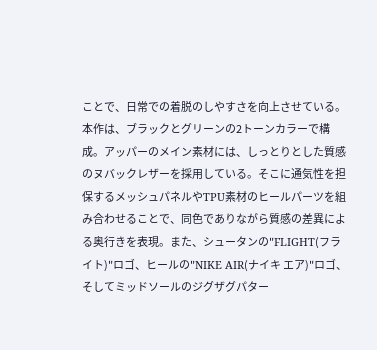ことで、日常での着脱のしやすさを向上させている。
本作は、ブラックとグリーンの2トーンカラーで構成。アッパーのメイン素材には、しっとりとした質感のヌバックレザーを採用している。そこに通気性を担保するメッシュパネルやTPU素材のヒールパーツを組み合わせることで、同色でありながら質感の差異による奥行きを表現。また、シュータンの"FLIGHT(フライト)"ロゴ、ヒールの"NIKE AIR(ナイキ エア)"ロゴ、そしてミッドソールのジグザグパター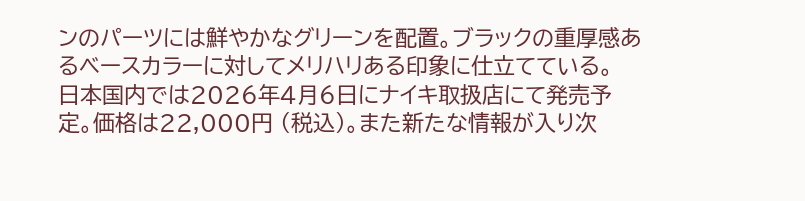ンのパーツには鮮やかなグリーンを配置。ブラックの重厚感あるベースカラーに対してメリハリある印象に仕立てている。
日本国内では2026年4月6日にナイキ取扱店にて発売予定。価格は22,000円 (税込)。また新たな情報が入り次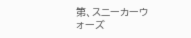第、スニーカーウォーズ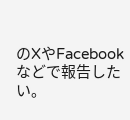のXやFacebookなどで報告したい。